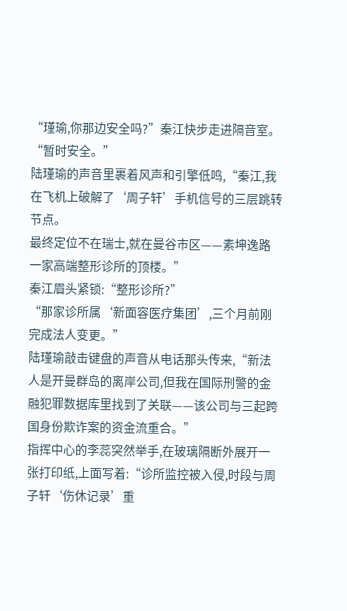“瑾瑜,你那边安全吗?”秦江快步走进隔音室。
“暂时安全。”
陆瑾瑜的声音里裹着风声和引擎低鸣,“秦江,我在飞机上破解了‘周子轩’手机信号的三层跳转节点。
最终定位不在瑞士,就在曼谷市区——素坤逸路一家高端整形诊所的顶楼。”
秦江眉头紧锁:“整形诊所?”
“那家诊所属‘新面容医疗集团’,三个月前刚完成法人变更。”
陆瑾瑜敲击键盘的声音从电话那头传来,“新法人是开曼群岛的离岸公司,但我在国际刑警的金融犯罪数据库里找到了关联——该公司与三起跨国身份欺诈案的资金流重合。”
指挥中心的李蕊突然举手,在玻璃隔断外展开一张打印纸,上面写着:“诊所监控被入侵,时段与周子轩‘伤休记录’重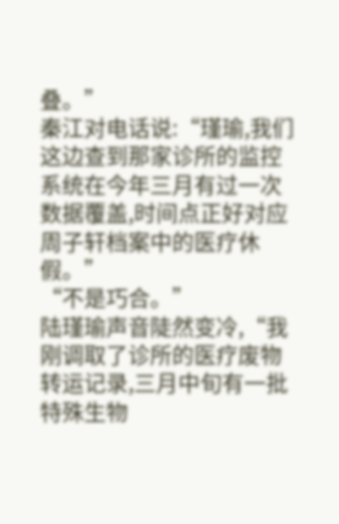叠。”
秦江对电话说:“瑾瑜,我们这边查到那家诊所的监控系统在今年三月有过一次数据覆盖,时间点正好对应周子轩档案中的医疗休假。”
“不是巧合。”
陆瑾瑜声音陡然变冷,“我刚调取了诊所的医疗废物转运记录,三月中旬有一批特殊生物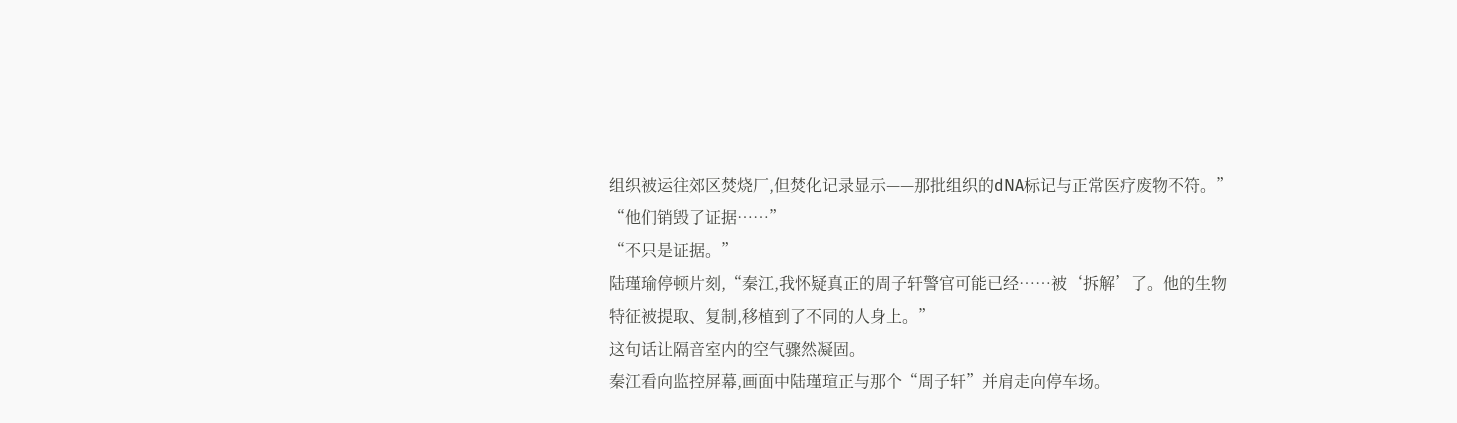组织被运往郊区焚烧厂,但焚化记录显示——那批组织的dNA标记与正常医疗废物不符。”
“他们销毁了证据……”
“不只是证据。”
陆瑾瑜停顿片刻,“秦江,我怀疑真正的周子轩警官可能已经……被‘拆解’了。他的生物特征被提取、复制,移植到了不同的人身上。”
这句话让隔音室内的空气骤然凝固。
秦江看向监控屏幕,画面中陆瑾瑄正与那个“周子轩”并肩走向停车场。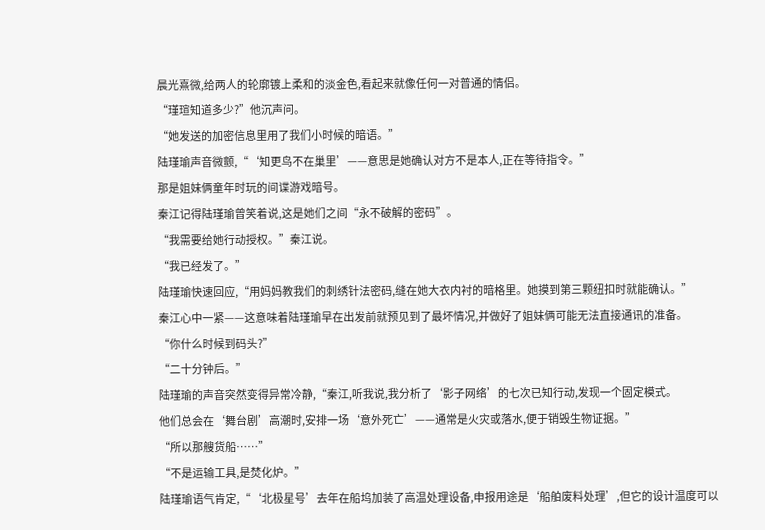晨光熹微,给两人的轮廓镀上柔和的淡金色,看起来就像任何一对普通的情侣。
“瑾瑄知道多少?”他沉声问。
“她发送的加密信息里用了我们小时候的暗语。”
陆瑾瑜声音微颤,“‘知更鸟不在巢里’——意思是她确认对方不是本人,正在等待指令。”
那是姐妹俩童年时玩的间谍游戏暗号。
秦江记得陆瑾瑜曾笑着说,这是她们之间“永不破解的密码”。
“我需要给她行动授权。”秦江说。
“我已经发了。”
陆瑾瑜快速回应,“用妈妈教我们的刺绣针法密码,缝在她大衣内衬的暗格里。她摸到第三颗纽扣时就能确认。”
秦江心中一紧——这意味着陆瑾瑜早在出发前就预见到了最坏情况,并做好了姐妹俩可能无法直接通讯的准备。
“你什么时候到码头?”
“二十分钟后。”
陆瑾瑜的声音突然变得异常冷静,“秦江,听我说,我分析了‘影子网络’的七次已知行动,发现一个固定模式。
他们总会在‘舞台剧’高潮时,安排一场‘意外死亡’——通常是火灾或落水,便于销毁生物证据。”
“所以那艘货船……”
“不是运输工具,是焚化炉。”
陆瑾瑜语气肯定,“‘北极星号’去年在船坞加装了高温处理设备,申报用途是‘船舶废料处理’,但它的设计温度可以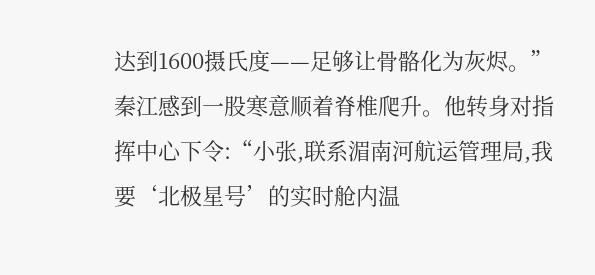达到1600摄氏度——足够让骨骼化为灰烬。”
秦江感到一股寒意顺着脊椎爬升。他转身对指挥中心下令:“小张,联系湄南河航运管理局,我要‘北极星号’的实时舱内温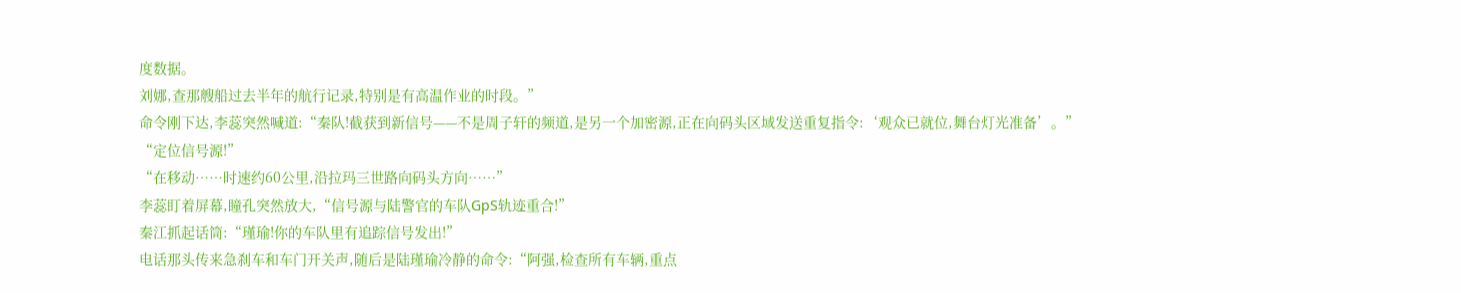度数据。
刘娜,查那艘船过去半年的航行记录,特别是有高温作业的时段。”
命令刚下达,李蕊突然喊道:“秦队!截获到新信号——不是周子轩的频道,是另一个加密源,正在向码头区域发送重复指令:‘观众已就位,舞台灯光准备’。”
“定位信号源!”
“在移动……时速约60公里,沿拉玛三世路向码头方向……”
李蕊盯着屏幕,瞳孔突然放大,“信号源与陆警官的车队GpS轨迹重合!”
秦江抓起话筒:“瑾瑜!你的车队里有追踪信号发出!”
电话那头传来急刹车和车门开关声,随后是陆瑾瑜冷静的命令:“阿强,检查所有车辆,重点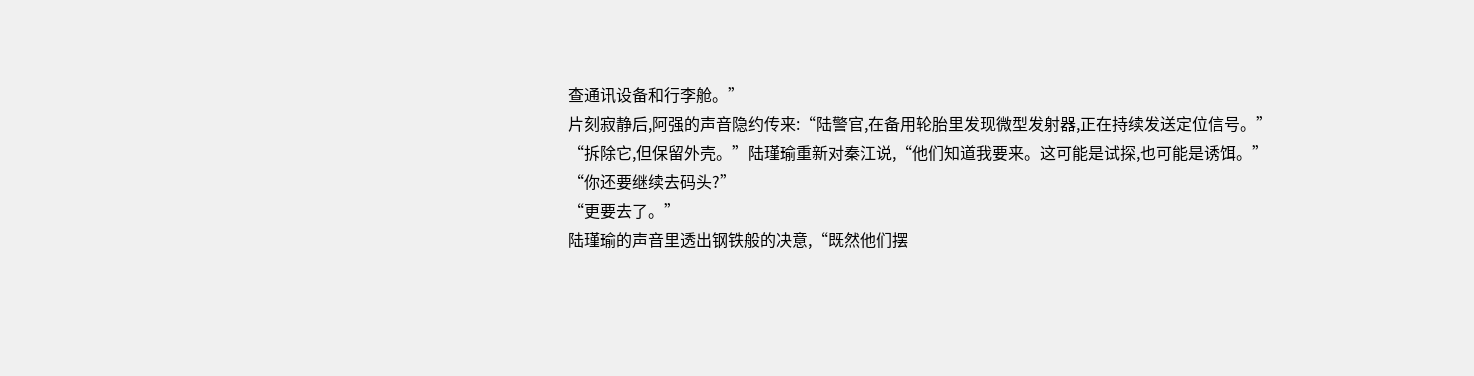查通讯设备和行李舱。”
片刻寂静后,阿强的声音隐约传来:“陆警官,在备用轮胎里发现微型发射器,正在持续发送定位信号。”
“拆除它,但保留外壳。”陆瑾瑜重新对秦江说,“他们知道我要来。这可能是试探,也可能是诱饵。”
“你还要继续去码头?”
“更要去了。”
陆瑾瑜的声音里透出钢铁般的决意,“既然他们摆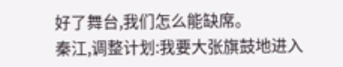好了舞台,我们怎么能缺席。
秦江,调整计划:我要大张旗鼓地进入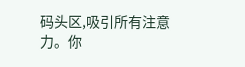码头区,吸引所有注意力。你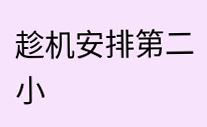趁机安排第二小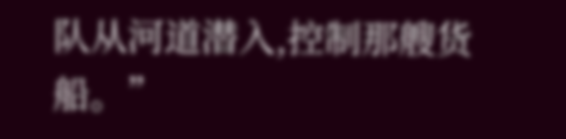队从河道潜入,控制那艘货船。”